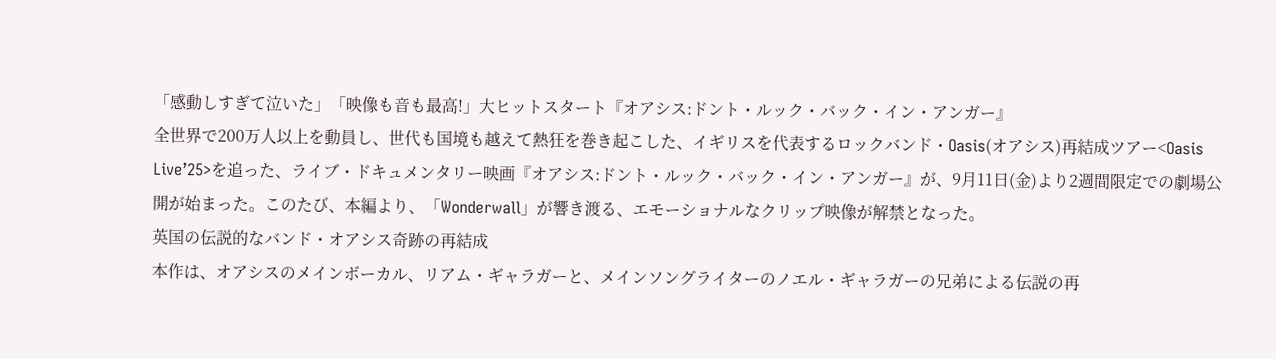「感動しすぎて泣いた」「映像も音も最高!」大ヒットスタート『オアシス:ドント・ルック・バック・イン・アンガー』
全世界で200万人以上を動員し、世代も国境も越えて熱狂を巻き起こした、イギリスを代表するロックバンド・Oasis(オアシス)再結成ツアー<Oasis Live’25>を追った、ライブ・ドキュメンタリー映画『オアシス:ドント・ルック・バック・イン・アンガー』が、9月11日(金)より2週間限定での劇場公開が始まった。このたび、本編より、「Wonderwall」が響き渡る、エモーショナルなクリップ映像が解禁となった。
英国の伝説的なバンド・オアシス奇跡の再結成
本作は、オアシスのメインボーカル、リアム・ギャラガーと、メインソングライターのノエル・ギャラガーの兄弟による伝説の再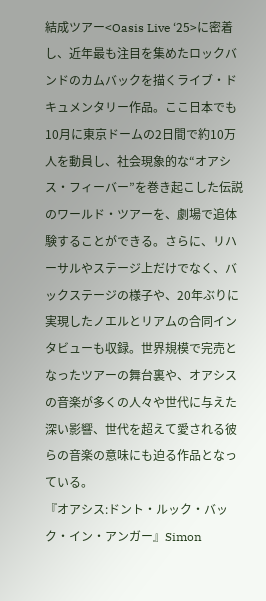結成ツアー<Oasis Live ‘25>に密着し、近年最も注目を集めたロックバンドのカムバックを描くライブ・ドキュメンタリー作品。ここ日本でも10月に東京ドームの2日間で約10万人を動員し、社会現象的な“オアシス・フィーバー”を巻き起こした伝説のワールド・ツアーを、劇場で追体験することができる。さらに、リハーサルやステージ上だけでなく、バックステージの様子や、20年ぶりに実現したノエルとリアムの合同インタビューも収録。世界規模で完売となったツアーの舞台裏や、オアシスの音楽が多くの人々や世代に与えた深い影響、世代を超えて愛される彼らの音楽の意味にも迫る作品となっている。
『オアシス:ドント・ルック・バック・イン・アンガー』Simon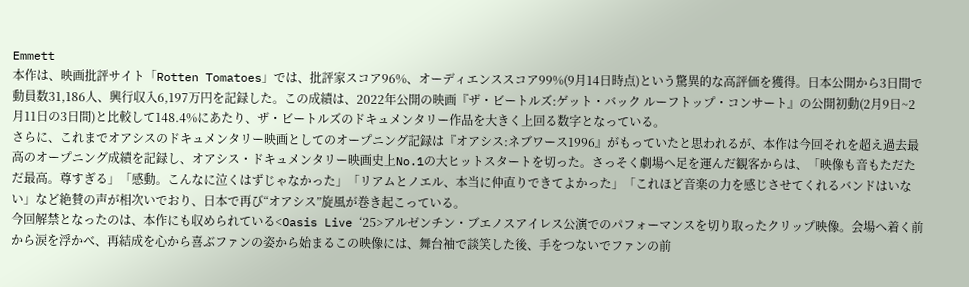Emmett
本作は、映画批評サイト「Rotten Tomatoes」では、批評家スコア96%、オーディエンススコア99%(9月14日時点)という驚異的な高評価を獲得。日本公開から3日間で動員数31,186人、興行収入6,197万円を記録した。この成績は、2022年公開の映画『ザ・ビートルズ:ゲット・バック ルーフトップ・コンサート』の公開初動(2月9日~2月11日の3日間)と比較して148.4%にあたり、ザ・ビートルズのドキュメンタリー作品を大きく上回る数字となっている。
さらに、これまでオアシスのドキュメンタリー映画としてのオープニング記録は『オアシス:ネブワース1996』がもっていたと思われるが、本作は今回それを超え過去最高のオープニング成績を記録し、オアシス・ドキュメンタリー映画史上No.1の大ヒットスタートを切った。さっそく劇場へ足を運んだ観客からは、「映像も音もただただ最高。尊すぎる」「感動。こんなに泣くはずじゃなかった」「リアムとノエル、本当に仲直りできてよかった」「これほど音楽の力を感じさせてくれるバンドはいない」など絶賛の声が相次いでおり、日本で再び“オアシス”旋風が巻き起こっている。
今回解禁となったのは、本作にも収められている<Oasis Live ‘25>アルゼンチン・ブエノスアイレス公演でのパフォーマンスを切り取ったクリップ映像。会場へ着く前から涙を浮かべ、再結成を心から喜ぶファンの姿から始まるこの映像には、舞台袖で談笑した後、手をつないでファンの前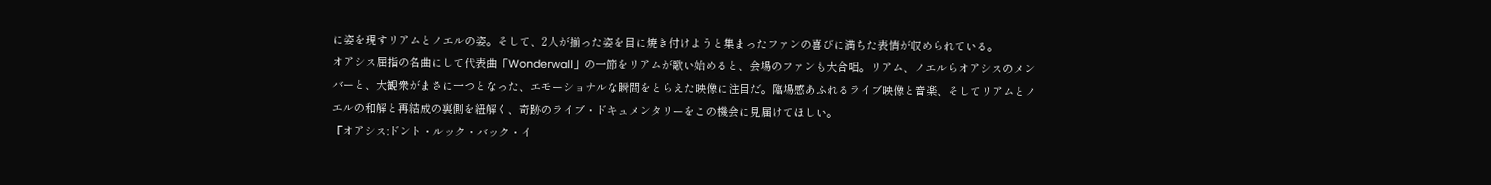に姿を現すリアムとノエルの姿。そして、2人が揃った姿を目に焼き付けようと集まったファンの喜びに満ちた表情が収められている。
オアシス屈指の名曲にして代表曲「Wonderwall」の一節をリアムが歌い始めると、会場のファンも大合唱。リアム、ノエルらオアシスのメンバーと、大観衆がまさに一つとなった、エモーショナルな瞬間をとらえた映像に注目だ。臨場感あふれるライブ映像と音楽、そしてリアムとノエルの和解と再結成の裏側を紐解く、奇跡のライブ・ドキュメンタリーをこの機会に見届けてほしい。
『オアシス:ドント・ルック・バック・イ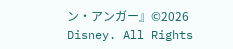ン・アンガー』©2026 Disney. All Rights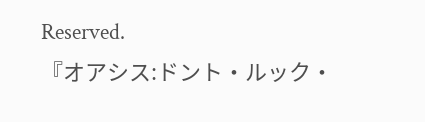Reserved.
『オアシス:ドント・ルック・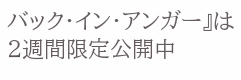バック・イン・アンガー』は2週間限定公開中